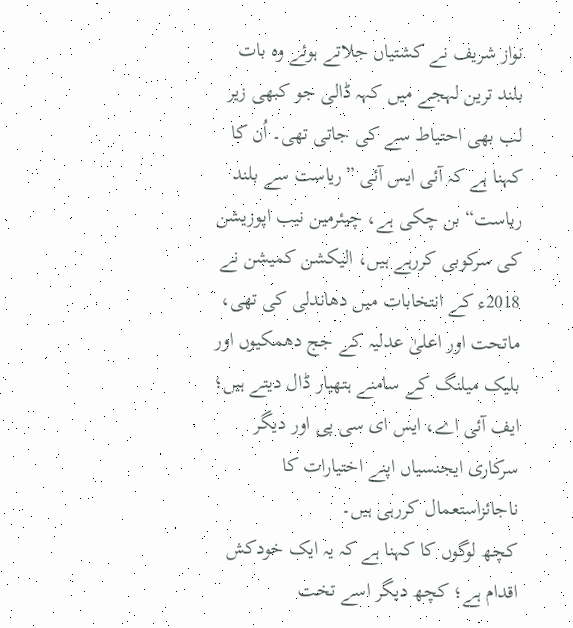نواز شریف نے کشتیاں جلاتے ہوئے وہ بات بلند ترین لہجے میں کہہ ڈالی جو کبھی زیر لب بھی احتیاط سے کی جاتی تھی۔ اُن کا کہنا ہے کہ آئی ایس آئی ”ریاست سے بلند ریاست“ بن چکی ہے، چیئرمین نیب اپوزیشن کی سرکوبی کررہے ہیں، الیکشن کمیشن نے 2018ء کے انتخابات میں دھاندلی کی تھی، ماتحت اور اعلیٰ عدلیہ کے جج دھمکیوں اور بلیک میلنگ کے سامنے ہتھیار ڈال دیتے ہیں؛ ایف آئی اے، ایس ای سی پی اور دیگر سرکاری ایجنسیاں اپنے اختیارات کا ناجائزاستعمال کررہی ہیں۔
کچھ لوگوں کا کہنا ہے کہ یہ ایک خودکش اقدام ہے؛ کچھ دیگر اسے تخت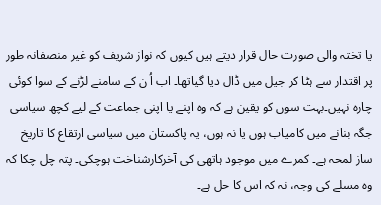یا تختہ والی صورت حال قرار دیتے ہیں کیوں کہ نواز شریف کو غیر منصفانہ طور پر اقتدار سے ہٹا کر جیل میں ڈال دیا گیاتھا۔ اب اُ ن کے سامنے لڑنے کے سوا کوئی چارہ نہیں۔بہت سوں کو یقین ہے کہ وہ اپنے یا اپنی جماعت کے لیے کچھ سیاسی جگہ بنانے میں کامیاب ہوں یا نہ ہوں، یہ پاکستان میں سیاسی ارتقاع کا تاریخ ساز لمحہ ہے۔ کمرے میں موجود ہاتھی کی آخرکارشناخت ہوچکی۔ پتہ چل چکا کہ وہ مسلے کی وجہ، نہ کہ اس کا حل ہے۔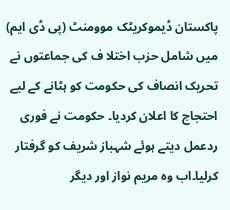پاکستان ڈیموکریٹک موومنٹ (پی ڈی ایم) میں شامل حزب اختلا ف کی جماعتوں نے تحریک انصاف کی حکومت کو ہٹانے کے لیے احتجاج کا اعلان کردیا۔ حکومت نے فوری ردعمل دیتے ہوئے شہباز شریف کو گرفتار کرلیا۔اب وہ مریم نواز اور دیگر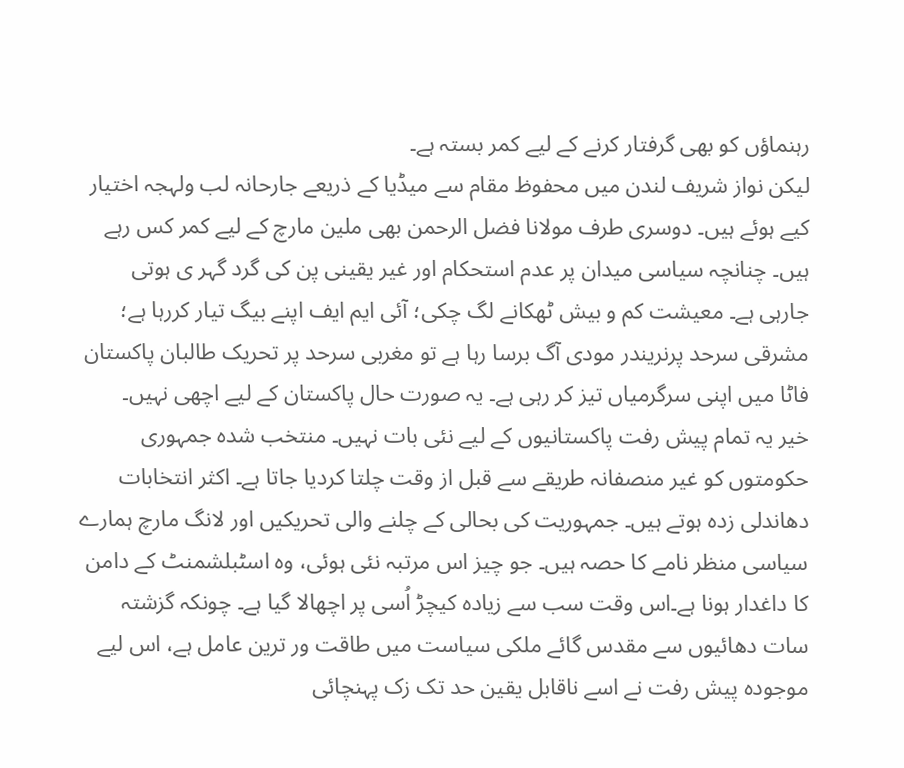رہنماؤں کو بھی گرفتار کرنے کے لیے کمر بستہ ہے۔
لیکن نواز شریف لندن میں محفوظ مقام سے میڈیا کے ذریعے جارحانہ لب ولہجہ اختیار کیے ہوئے ہیں۔ دوسری طرف مولانا فضل الرحمن بھی ملین مارچ کے لیے کمر کس رہے ہیں۔ چنانچہ سیاسی میدان پر عدم استحکام اور غیر یقینی پن کی گرد گہر ی ہوتی جارہی ہے۔ معیشت کم و بیش ٹھکانے لگ چکی؛ آئی ایم ایف اپنے بیگ تیار کررہا ہے؛ مشرقی سرحد پرنریندر مودی آگ برسا رہا ہے تو مغربی سرحد پر تحریک طالبان پاکستان فاٹا میں اپنی سرگرمیاں تیز کر رہی ہے۔ یہ صورت حال پاکستان کے لیے اچھی نہیں۔
خیر یہ تمام پیش رفت پاکستانیوں کے لیے نئی بات نہیں۔ منتخب شدہ جمہوری حکومتوں کو غیر منصفانہ طریقے سے قبل از وقت چلتا کردیا جاتا ہے۔ اکثر انتخابات دھاندلی زدہ ہوتے ہیں۔ جمہوریت کی بحالی کے چلنے والی تحریکیں اور لانگ مارچ ہمارے سیاسی منظر نامے کا حصہ ہیں۔ جو چیز اس مرتبہ نئی ہوئی، وہ اسٹبلشمنٹ کے دامن کا داغدار ہونا ہے۔اس وقت سب سے زیادہ کیچڑ اُسی پر اچھالا گیا ہے۔ چونکہ گزشتہ سات دھائیوں سے مقدس گائے ملکی سیاست میں طاقت ور ترین عامل ہے، اس لیے موجودہ پیش رفت نے اسے ناقابل یقین حد تک زک پہنچائی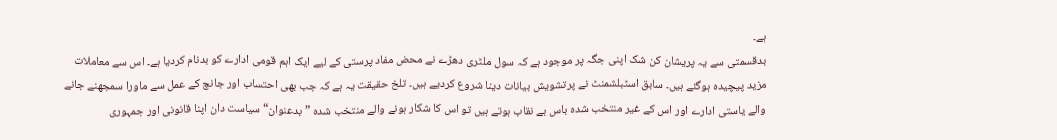ہے۔
بدقسمتی سے یہ پریشان کن شک اپنی جگہ پر موجود ہے کہ سول ملٹری دھڑے نے محض مفاد پرستی کے لیے ایک اہم قومی ادارے کو بدنام کردیا ہے۔ اس سے معاملات مزید پیچیدہ ہوگئے ہیں۔ سابق اسٹبلشمنٹ نے پرتشویش بیانات دینا شروع کردیے ہیں۔ تلخ حقیقت یہ ہے کہ جب بھی احتساب اور جانچ کے عمل سے ماورا سمجھنے جانے والے یاستی ادارے اور اس کے غیر منتخب شدہ باس بے نقاب ہوتے ہیں تو اس کا شکار ہونے والے منتخب شدہ ”بدعنوان“ سیاست دان اپنا قانونی اور جمہوری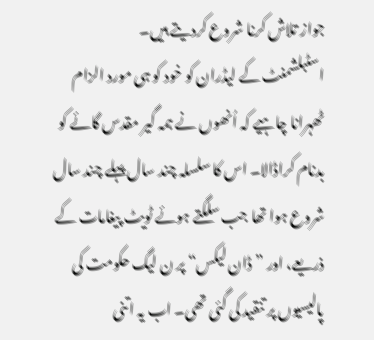جواز تلاش کرنا شروع کردیتے ہیں۔
اسٹبلشمنٹ کے لیڈران کو خود کو ہی مورد الزام ٹھہرانا چاہیے کہ اُنھوں نے ہمہ گیر مقدس گائے کو بدنام کراڈالا۔ اس کا سلسلہ چند سال پہلے چند سال شروع ہوا تھا جب سلگتے ہوئے ٹویٹ پیغامات کے ذریعے، اور ”ڈان لیکس“ پر ن لیگ حکومت کی پالیسیوں پر تنقید کی گئی تھی۔ اب یہ اتنی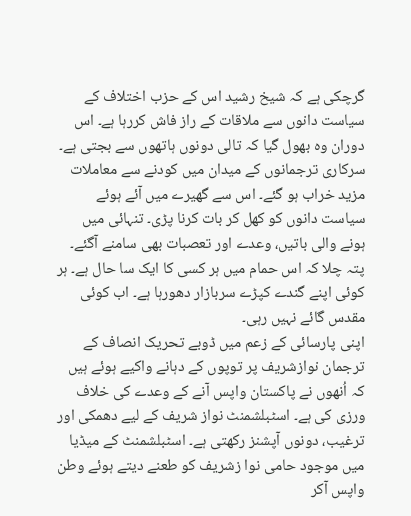گرچکی ہے کہ شیخ رشید اس کے حزب اختلاف کے سیاست دانوں سے ملاقات کے راز فاش کررہا ہے۔ اس دوران وہ بھول گیا کہ تالی دونوں ہاتھوں سے بجتی ہے۔ سرکاری ترجمانوں کے میدان میں کودنے سے معاملات مزید خراب ہو گئے۔ اس سے گھیرے میں آئے ہوئے سیاست دانوں کو کھل کر بات کرنا پڑی۔ تنہائی میں ہونے والی باتیں، وعدے اور تعصبات بھی سامنے آگئے۔ پتہ چلا کہ اس حمام میں ہر کسی کا ایک سا حال ہے۔ ہر کوئی اپنے گندے کپڑے سربازار دھورہا ہے۔ اب کوئی مقدس گائے نہیں رہی۔
اپنی پارسائی کے زعم میں ڈوبے تحریک انصاف کے ترجمان نوازشریف پر توپوں کے دہانے واکیے ہوئے ہیں کہ اُنھوں نے پاکستان واپس آنے کے وعدے کی خلاف ورزی کی ہے۔ اسٹبلشمنٹ نواز شریف کے لیے دھمکی اور ترغیب، دونوں آپشنز رکھتی ہے۔ اسٹبلشمنٹ کے میڈیا میں موجود حامی نوا زشریف کو طعنے دیتے ہوئے وطن واپس آکر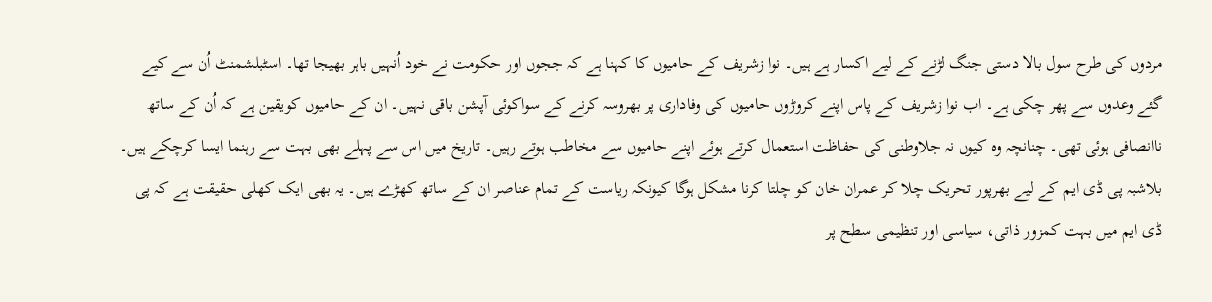مردوں کی طرح سول بالا دستی جنگ لڑنے کے لیے اکسار ہے ہیں۔ نوا زشریف کے حامیوں کا کہنا ہے کہ ججوں اور حکومت نے خود اُنہیں باہر بھیجا تھا۔ اسٹبلشمنٹ اُن سے کیے گئے وعدوں سے پھر چکی ہے۔ اب نوا زشریف کے پاس اپنے کروڑوں حامیوں کی وفاداری پر بھروسہ کرنے کے سواکوئی آپشن باقی نہیں۔ ان کے حامیوں کویقین ہے کہ اُن کے ساتھ ناانصافی ہوئی تھی۔ چنانچہ وہ کیوں نہ جلاوطنی کی حفاظت استعمال کرتے ہوئے اپنے حامیوں سے مخاطب ہوتے رہیں۔ تاریخ میں اس سے پہلے بھی بہت سے رہنما ایسا کرچکے ہیں۔
بلاشبہ پی ڈی ایم کے لیے بھرپور تحریک چلا کر عمران خان کو چلتا کرنا مشکل ہوگا کیونکہ ریاست کے تمام عناصر ان کے ساتھ کھڑے ہیں۔ یہ بھی ایک کھلی حقیقت ہے کہ پی ڈی ایم میں بہت کمزور ذاتی، سیاسی اور تنظیمی سطح پر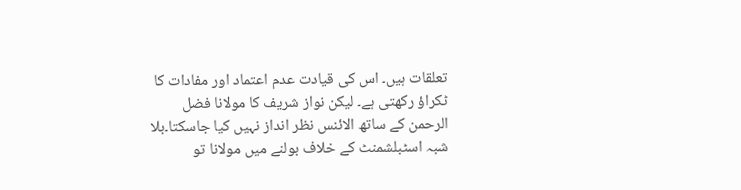تعلقات ہیں۔ اس کی قیادت عدم اعتماد اور مفادات کا ٹکراؤ رکھتی ہے۔ لیکن نواز شریف کا مولانا فضل الرحمن کے ساتھ الائنس نظر انداز نہیں کیا جاسکتا۔بلا شبہ اسٹبلشمنٹ کے خلاف بولنے میں مولانا تو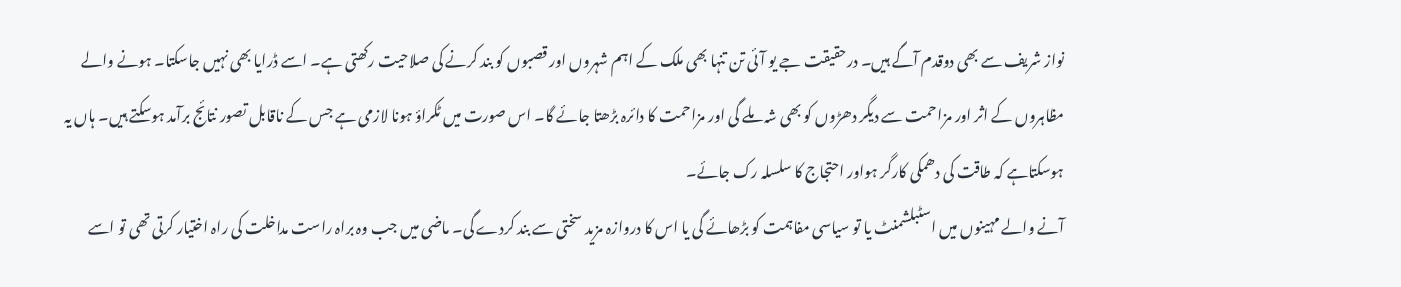نواز شریف سے بھی دوقدم آگے ہیں۔ درحقیقت جے یو آئی تن تنہا بھی ملک کے اہم شہروں اور قصبوں کو بند کرنے کی صلاحیت رکھتی ہے۔ اسے ڈرایا بھی نہیں جاسکتا۔ ہونے والے مظاہروں کے اثر اور مزاحمت سے دیگر دھڑوں کو بھی شہ ملے گی اور مزاحمت کا دائرہ بڑھتا جائے گا۔ اس صورت میں ٹکراؤ ہونا لازمی ہے جس کے ناقابل تصور نتائج برآمد ہوسکتے ہیں۔ ہاں یہ ہوسکتاہے کہ طاقت کی دھمکی کارگر ہواور احتجاج کا سلسلہ رک جائے۔
آنے والے مہینوں میں اسٹبلشمنٹ یا تو سیاسی مفاہمت کو بڑھائے گی یا اس کا دروازہ مزید سختی سے بند کردے گی۔ ماضی میں جب وہ براہ راست مداخلت کی راہ اختیار کرتی تھی تو اسے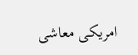امریکی معاشی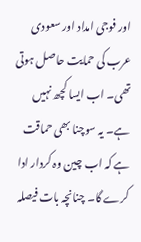اور فوجی امداد اور سعودی عرب کی حمایت حاصل ہوتی تھی۔ اب ایسا کچھ نہیں ہے۔ یہ سوچنا بھی حماقت ہے کہ اب چین وہ کردار ادا کرے گا۔ چنانچہ بات فیصلہ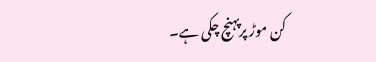کن موڑ پرپہنچ چکی ہے۔